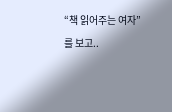“책 읽어주는 여자”를 보고..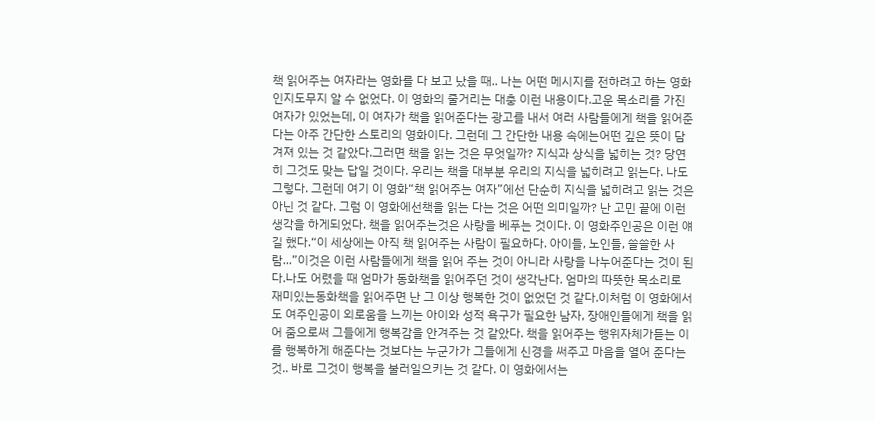책 읽어주는 여자라는 영화를 다 보고 났을 때.. 나는 어떤 메시지를 전하려고 하는 영화인지도무지 알 수 없었다. 이 영화의 줄거리는 대충 이런 내용이다.고운 목소리를 가진 여자가 있었는데, 이 여자가 책을 읽어준다는 광고를 내서 여러 사람들에게 책을 읽어준다는 아주 간단한 스토리의 영화이다. 그런데 그 간단한 내용 속에는어떤 깊은 뜻이 담겨져 있는 것 같았다.그러면 책을 읽는 것은 무엇일까? 지식과 상식을 넓히는 것? 당연히 그것도 맞는 답일 것이다. 우리는 책을 대부분 우리의 지식을 넓히려고 읽는다. 나도 그렇다. 그런데 여기 이 영화“책 읽어주는 여자”에선 단순히 지식을 넓히려고 읽는 것은 아닌 것 같다. 그럼 이 영화에선책을 읽는 다는 것은 어떤 의미일까? 난 고민 끝에 이런 생각을 하게되었다. 책을 읽어주는것은 사랑을 베푸는 것이다. 이 영화주인공은 이런 얘길 했다.“이 세상에는 아직 책 읽어주는 사람이 필요하다. 아이들, 노인들, 쓸쓸한 사람...”이것은 이런 사람들에게 책을 읽어 주는 것이 아니라 사랑을 나누어준다는 것이 된다.나도 어렸을 때 엄마가 동화책을 읽어주던 것이 생각난다. 엄마의 따뜻한 목소리로 재미있는동화책을 읽어주면 난 그 이상 행복한 것이 없었던 것 같다.이처럼 이 영화에서도 여주인공이 외로움을 느끼는 아이와 성적 욕구가 필요한 남자, 장애인들에게 책을 읽어 줌으로써 그들에게 행복감을 안겨주는 것 같았다. 책을 읽어주는 행위자체가듣는 이를 행복하게 해준다는 것보다는 누군가가 그들에게 신경을 써주고 마음을 열어 준다는것.. 바로 그것이 행복을 불러일으키는 것 같다. 이 영화에서는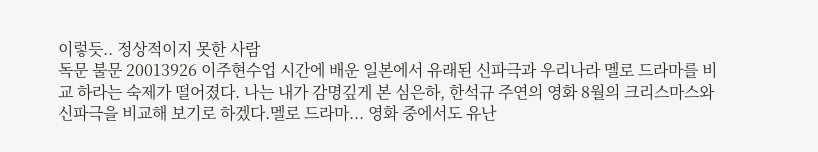이렇듯.. 정상적이지 못한 사람
독문 불문 20013926 이주현수업 시간에 배운 일본에서 유래된 신파극과 우리나라 멜로 드라마를 비교 하라는 숙제가 떨어졌다. 나는 내가 감명깊게 본 심은하, 한석규 주연의 영화 8월의 크리스마스와 신파극을 비교해 보기로 하겠다.멜로 드라마... 영화 중에서도 유난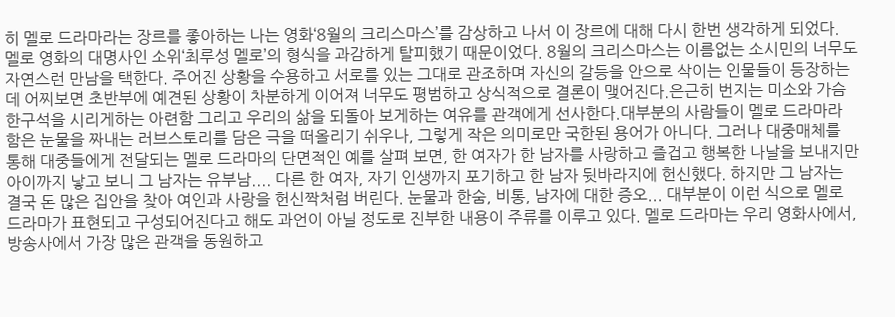히 멜로 드라마라는 장르를 좋아하는 나는 영화‘8월의 크리스마스’를 감상하고 나서 이 장르에 대해 다시 한번 생각하게 되었다. 멜로 영화의 대명사인 소위‘최루성 멜로’의 형식을 과감하게 탈피했기 때문이었다. 8월의 크리스마스는 이름없는 소시민의 너무도 자연스런 만남을 택한다. 주어진 상황을 수용하고 서로를 있는 그대로 관조하며 자신의 갈등을 안으로 삭이는 인물들이 등장하는데 어찌보면 초반부에 예견된 상황이 차분하게 이어져 너무도 평범하고 상식적으로 결론이 맺어진다.은근히 번지는 미소와 가슴 한구석을 시리게하는 아련함 그리고 우리의 삶을 되돌아 보게하는 여유를 관객에게 선사한다.대부분의 사람들이 멜로 드라마라 함은 눈물을 짜내는 러브스토리를 담은 극을 떠올리기 쉬우나, 그렇게 작은 의미로만 국한된 용어가 아니다. 그러나 대중매체를 통해 대중들에게 전달되는 멜로 드라마의 단면적인 예를 살펴 보면, 한 여자가 한 남자를 사랑하고 즐겁고 행복한 나날을 보내지만 아이까지 낳고 보니 그 남자는 유부남.... 다른 한 여자, 자기 인생까지 포기하고 한 남자 뒷바라지에 헌신했다. 하지만 그 남자는 결국 돈 많은 집안을 찾아 여인과 사랑을 헌신짝처럼 버린다. 눈물과 한숨, 비통, 남자에 대한 증오... 대부분이 이런 식으로 멜로 드라마가 표현되고 구성되어진다고 해도 과언이 아닐 정도로 진부한 내용이 주류를 이루고 있다. 멜로 드라마는 우리 영화사에서, 방송사에서 가장 많은 관객을 동원하고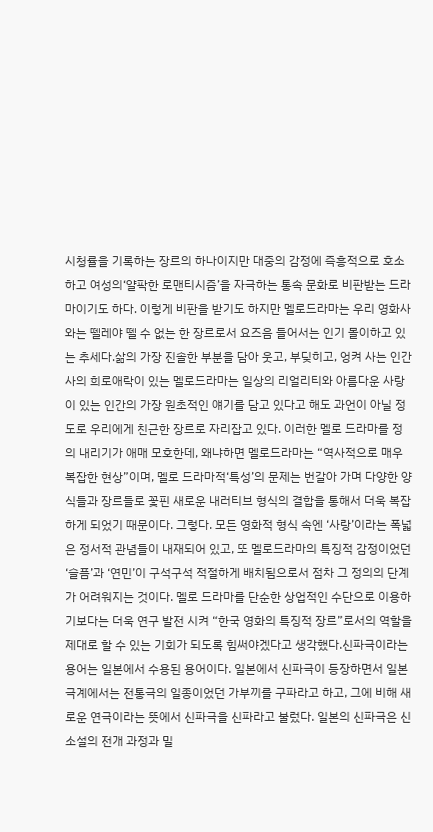시청률을 기록하는 장르의 하나이지만 대중의 감정에 즉흥적으로 호소하고 여성의‘얄팍한 로맨티시즘’을 자극하는 통속 문화로 비판받는 드라마이기도 하다. 이렇게 비판을 받기도 하지만 멜로드라마는 우리 영화사와는 뗄레야 뗄 수 없는 한 장르로서 요즈음 들어서는 인기 몰이하고 있는 추세다.삶의 가장 진솔한 부분을 담아 웃고, 부딪히고, 엉켜 사는 인간사의 희로애락이 있는 멜로드라마는 일상의 리얼리티와 아름다운 사랑이 있는 인간의 가장 원초적인 얘기를 담고 있다고 해도 과언이 아닐 정도로 우리에게 친근한 장르로 자리잡고 있다. 이러한 멜로 드라마를 정의 내리기가 애매 모호한데, 왜냐하면 멜로드라마는 “역사적으로 매우 복잡한 현상”이며, 멜로 드라마적‘특성’의 문제는 번갈아 가며 다양한 양식들과 장르들로 꽃핀 새로운 내러티브 형식의 결합을 통해서 더욱 복잡하게 되었기 때문이다. 그렇다. 모든 영화적 형식 속엔 ‘사랑’이라는 폭넓은 정서적 관념들이 내재되어 있고, 또 멜로드라마의 특징적 감정이었던 ‘슬픔’과 ‘연민’이 구석구석 적절하게 배치됨으로서 점차 그 정의의 단계가 어려워지는 것이다. 멜로 드라마를 단순한 상업적인 수단으로 이용하기보다는 더욱 연구 발전 시켜 “한국 영화의 특징적 장르”로서의 역할을 제대로 할 수 있는 기회가 되도록 힘써야겠다고 생각했다.신파극이라는 용어는 일본에서 수용된 용어이다. 일본에서 신파극이 등장하면서 일본 극계에서는 전통극의 일종이었던 가부끼를 구파라고 하고, 그에 비해 새로운 연극이라는 뜻에서 신파극을 신파라고 불렀다. 일본의 신파극은 신소설의 전개 과정과 밀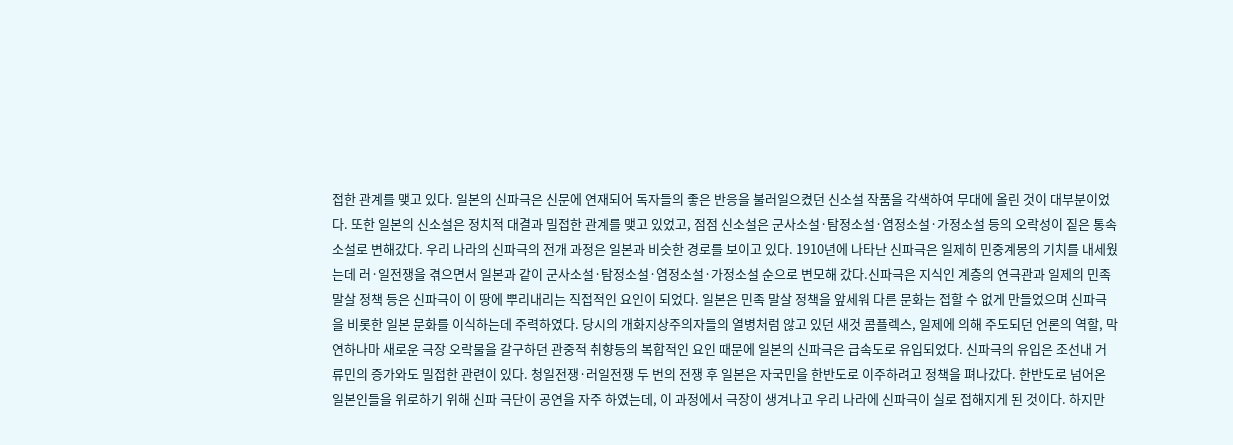접한 관계를 맺고 있다. 일본의 신파극은 신문에 연재되어 독자들의 좋은 반응을 불러일으켰던 신소설 작품을 각색하여 무대에 올린 것이 대부분이었다. 또한 일본의 신소설은 정치적 대결과 밀접한 관계를 맺고 있었고, 점점 신소설은 군사소설·탐정소설·염정소설·가정소설 등의 오락성이 짙은 통속소설로 변해갔다. 우리 나라의 신파극의 전개 과정은 일본과 비슷한 경로를 보이고 있다. 1910년에 나타난 신파극은 일제히 민중계몽의 기치를 내세웠는데 러·일전쟁을 겪으면서 일본과 같이 군사소설·탐정소설·염정소설·가정소설 순으로 변모해 갔다.신파극은 지식인 계층의 연극관과 일제의 민족 말살 정책 등은 신파극이 이 땅에 뿌리내리는 직접적인 요인이 되었다. 일본은 민족 말살 정책을 앞세워 다른 문화는 접할 수 없게 만들었으며 신파극을 비롯한 일본 문화를 이식하는데 주력하였다. 당시의 개화지상주의자들의 열병처럼 않고 있던 새것 콤플렉스, 일제에 의해 주도되던 언론의 역할, 막연하나마 새로운 극장 오락물을 갈구하던 관중적 취향등의 복합적인 요인 때문에 일본의 신파극은 급속도로 유입되었다. 신파극의 유입은 조선내 거류민의 증가와도 밀접한 관련이 있다. 청일전쟁·러일전쟁 두 번의 전쟁 후 일본은 자국민을 한반도로 이주하려고 정책을 펴나갔다. 한반도로 넘어온 일본인들을 위로하기 위해 신파 극단이 공연을 자주 하였는데, 이 과정에서 극장이 생겨나고 우리 나라에 신파극이 실로 접해지게 된 것이다. 하지만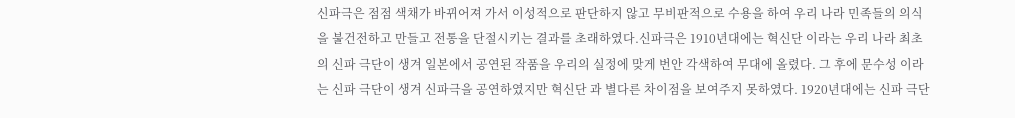신파극은 점점 색채가 바뀌어져 가서 이성적으로 판단하지 않고 무비판적으로 수용을 하여 우리 나라 민족들의 의식을 불건전하고 만들고 전통을 단절시키는 결과를 초래하였다.신파극은 1910년대에는 혁신단 이라는 우리 나라 최초의 신파 극단이 생겨 일본에서 공연된 작품을 우리의 실정에 맞게 번안 각색하여 무대에 올렸다. 그 후에 문수성 이라는 신파 극단이 생겨 신파극을 공연하였지만 혁신단 과 별다른 차이점을 보여주지 못하였다. 1920년대에는 신파 극단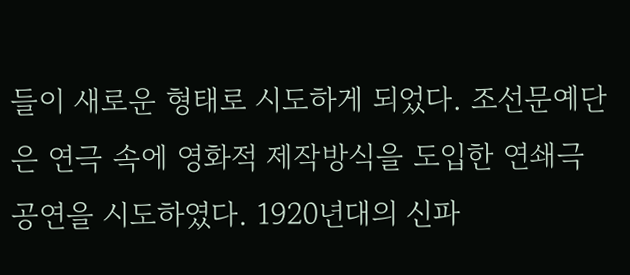들이 새로운 형태로 시도하게 되었다. 조선문예단은 연극 속에 영화적 제작방식을 도입한 연쇄극 공연을 시도하였다. 1920년대의 신파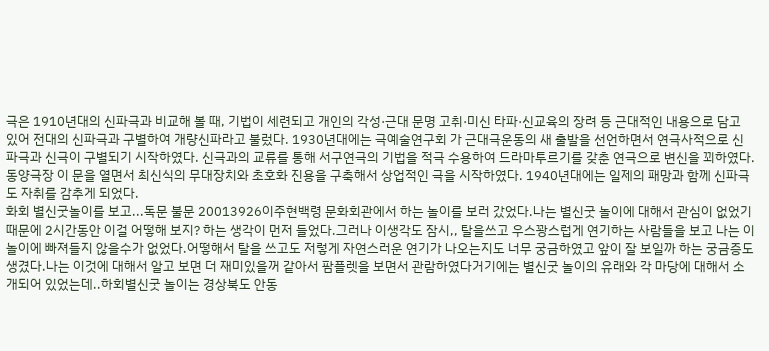극은 1910년대의 신파극과 비교해 볼 때, 기법이 세련되고 개인의 각성·근대 문명 고취·미신 타파·신교육의 장려 등 근대적인 내용으로 담고 있어 전대의 신파극과 구별하여 개량신파라고 불렀다. 1930년대에는 극예술연구회 가 근대극운동의 새 출발을 선언하면서 연극사적으로 신파극과 신극이 구별되기 시작하였다. 신극과의 교류를 통해 서구연극의 기법을 적극 수용하여 드라마투르기를 갖춘 연극으로 변신을 꾀하였다. 동양극장 이 문을 열면서 최신식의 무대장치와 초호화 진용을 구축해서 상업적인 극을 시작하였다. 1940년대에는 일제의 패망과 함께 신파극도 자취를 감추게 되었다.
화회 별신굿놀이를 보고...독문 불문 20013926이주현백령 문화회관에서 하는 놀이를 보러 갔었다.나는 별신굿 놀이에 대해서 관심이 없었기 때문에 2시간동안 이걸 어떻해 보지? 하는 생각이 먼저 들었다.그러나 이생각도 잠시,, 탈을쓰고 우스꽝스럽게 연기하는 사람들을 보고 나는 이 놀이에 빠져들지 않을수가 없었다.어떻해서 탈을 쓰고도 저렇게 자연스러운 연기가 나오는지도 너무 궁금하였고 앞이 잘 보일까 하는 궁금증도 생겼다.나는 이것에 대해서 알고 보면 더 재미있을꺼 같아서 팜플렛을 보면서 관람하였다거기에는 별신굿 놀이의 유래와 각 마당에 대해서 소개되어 있었는데..하회별신굿 놀이는 경상북도 안동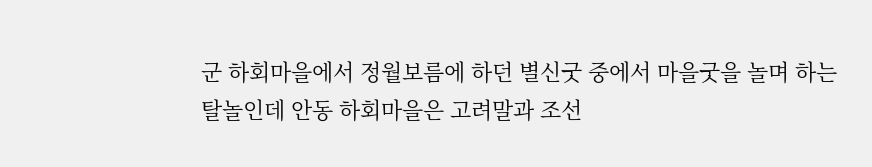군 하회마을에서 정월보름에 하던 별신굿 중에서 마을굿을 놀며 하는 탈놀인데 안동 하회마을은 고려말과 조선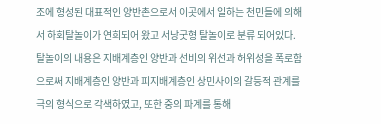조에 형성된 대표적인 양반촌으로서 이곳에서 일하는 천민들에 의해서 하회탈놀이가 연희되어 왔고 서낭굿형 탈놀이로 분류 되어있다.탈놀이의 내용은 지배계층인 양반과 선비의 위선과 허위성을 폭로함으로써 지배계층인 양반과 피지배계층인 상민사이의 갈등적 관계를 극의 형식으로 각색하였고, 또한 중의 파계를 통해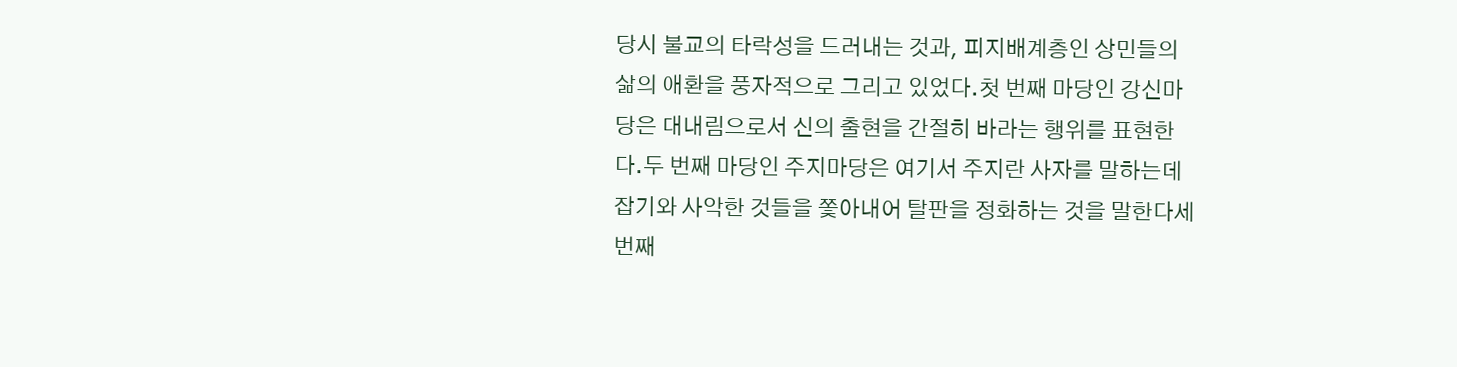당시 불교의 타락성을 드러내는 것과, 피지배계층인 상민들의 삶의 애환을 풍자적으로 그리고 있었다.첫 번째 마당인 강신마당은 대내림으로서 신의 출현을 간절히 바라는 행위를 표현한다.두 번째 마당인 주지마당은 여기서 주지란 사자를 말하는데 잡기와 사악한 것들을 쫓아내어 탈판을 정화하는 것을 말한다세 번째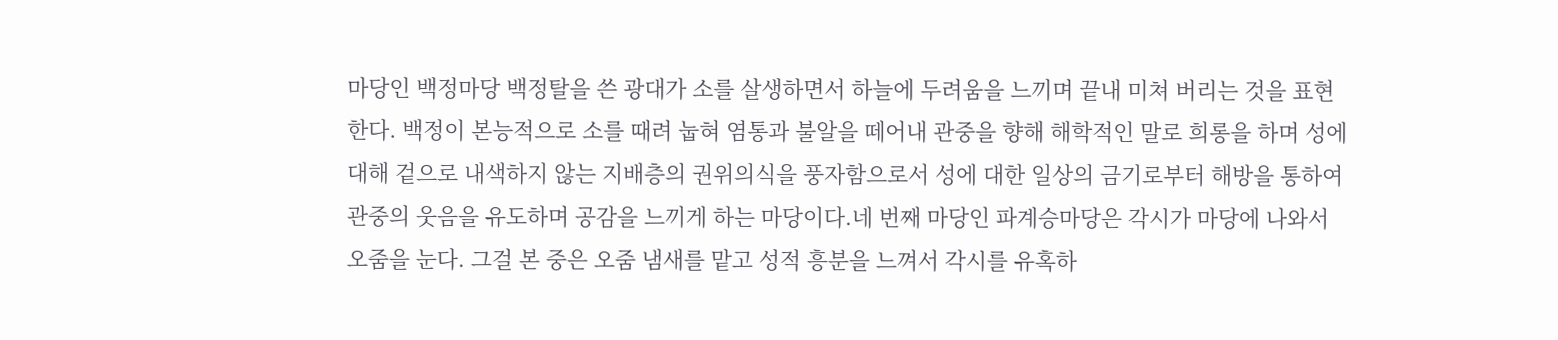마당인 백정마당 백정탈을 쓴 광대가 소를 살생하면서 하늘에 두려움을 느끼며 끝내 미쳐 버리는 것을 표현한다. 백정이 본능적으로 소를 때려 눕혀 염통과 불알을 떼어내 관중을 향해 해학적인 말로 희롱을 하며 성에 대해 겉으로 내색하지 않는 지배층의 권위의식을 풍자함으로서 성에 대한 일상의 금기로부터 해방을 통하여 관중의 웃음을 유도하며 공감을 느끼게 하는 마당이다.네 번째 마당인 파계승마당은 각시가 마당에 나와서 오줌을 눈다. 그걸 본 중은 오줌 냄새를 맡고 성적 흥분을 느껴서 각시를 유혹하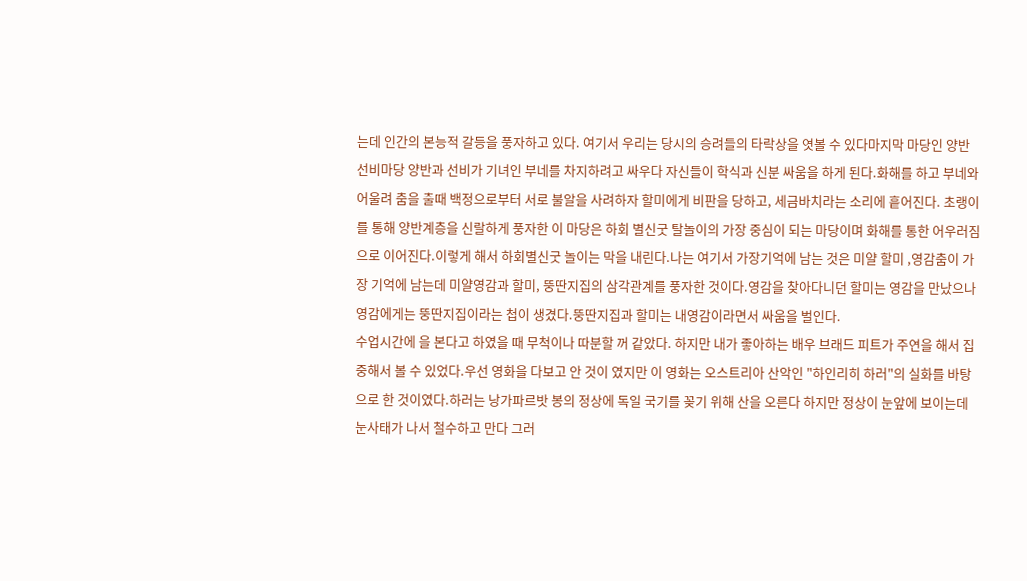는데 인간의 본능적 갈등을 풍자하고 있다. 여기서 우리는 당시의 승려들의 타락상을 엿볼 수 있다마지막 마당인 양반 선비마당 양반과 선비가 기녀인 부네를 차지하려고 싸우다 자신들이 학식과 신분 싸움을 하게 된다.화해를 하고 부네와 어울려 춤을 출때 백정으로부터 서로 불알을 사려하자 할미에게 비판을 당하고, 세금바치라는 소리에 흩어진다. 초랭이를 통해 양반계층을 신랄하게 풍자한 이 마당은 하회 별신굿 탈놀이의 가장 중심이 되는 마당이며 화해를 통한 어우러짐으로 이어진다.이렇게 해서 하회별신굿 놀이는 막을 내린다.나는 여기서 가장기억에 남는 것은 미얄 할미 ,영감춤이 가장 기억에 남는데 미얄영감과 할미, 뚱딴지집의 삼각관계를 풍자한 것이다.영감을 찾아다니던 할미는 영감을 만났으나 영감에게는 뚱딴지집이라는 첩이 생겼다.뚱딴지집과 할미는 내영감이라면서 싸움을 벌인다.
수업시간에 을 본다고 하였을 때 무척이나 따분할 꺼 같았다. 하지만 내가 좋아하는 배우 브래드 피트가 주연을 해서 집중해서 볼 수 있었다.우선 영화을 다보고 안 것이 였지만 이 영화는 오스트리아 산악인 "하인리히 하러"의 실화를 바탕으로 한 것이였다.하러는 낭가파르밧 봉의 정상에 독일 국기를 꽂기 위해 산을 오른다 하지만 정상이 눈앞에 보이는데 눈사태가 나서 철수하고 만다 그러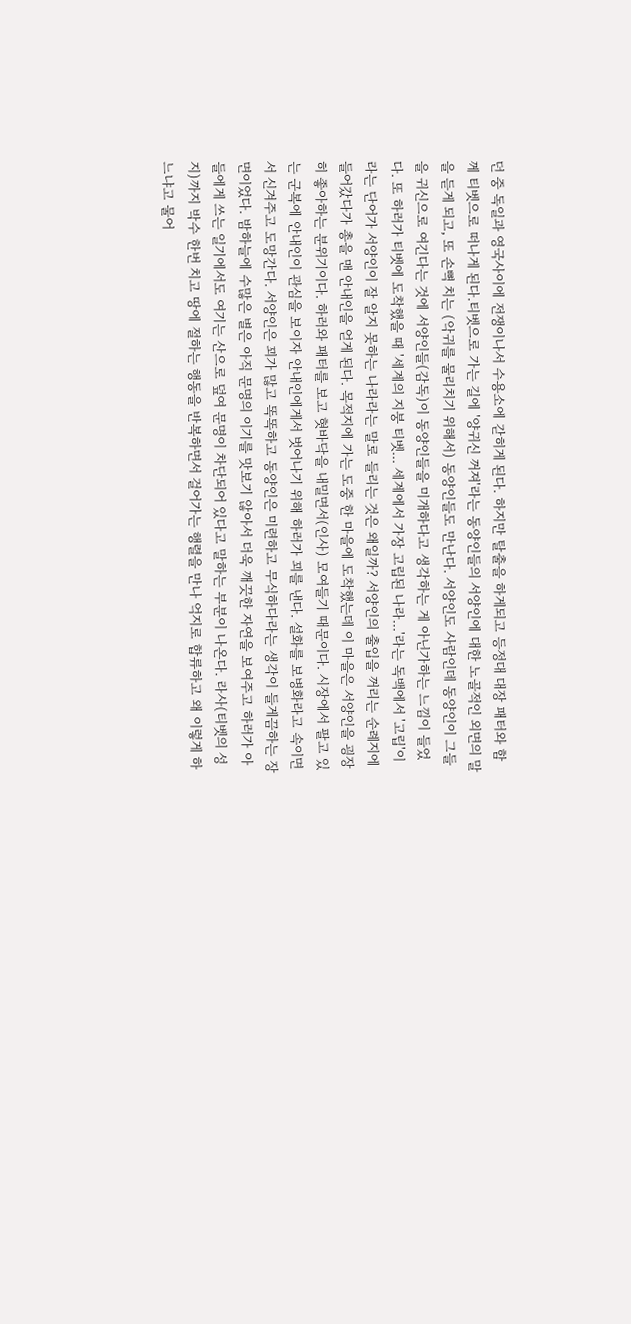던 중 독일과 영국사이에 전쟁이나서 수용소에 갇히게 된다. 하지만 탈출을 하게되고 등정대 대장 패터와 함께 티벳으로 떠나게 된다.티벳으로 가는 길에 '양귀신 꺼져'라는 동양인들의 서양인에 대한 노골적인 외면의 말을 듣게 되고, 또 손뼉 치는 (악귀를 물리치기 위해서) 동양인들도 만난다. 서양인도 사람인데 동양인이 그들을 귀신으로 여긴다는 것에 서양인들(감독)이 동양인들을 미개하다고 생각하는 게 아닌가하는 느낌이 들었다. 또 하러가 티벳에 도착했을 때 '세계의 지붕 티벳... 세계에서 가장 고립된 나라...'라는 독백에서 '고립'이라는 단어가 서양인이 잘 알지 못하는 나라라는 말로 들리는 것은 왜일까? 서양인의 출입을 꺼리는 순례지에 들어갔다가 총을 맨 안내인을 얻게 된다. 목적지에 가는 도중 한 마을에 도착했는데 이 마을은 서양인을 굉장히 좋아하는 분위기이다. 하러와 패터를 보고 혓바닥을 내밀면서(인사) 모여들기 때문이다. 시장에서 팔고 있는 군복에 안내인이 관심을 보이자 안내인에게서 벗어나기 위해 하러가 꾀를 낸다. 설화를 보병화라고 속이면서 신겨주고 도망간다. 서양인은 꾀가 많고 똑똑하고 동양인은 미련하고 무식하다라는 생각이 들게끔하는 장면이었다. 밤하늘에 수많은 별은 아직 문명의 이기를 맛보기 않아서 더욱 깨끗한 자연을 보여주고 하러가 아들에게 쓰는 일기에서도 여기는 산으로 덮여 문명이 차단되어 있다고 말하는 부분이 나온다. 라사(티벳의 성지)까지 박수 한번 치고 땅에 절하는 행동을 반복하면서 걸어가는 행렬을 만나 억지로 합류하고 왜 이렇게 하느냐고 물어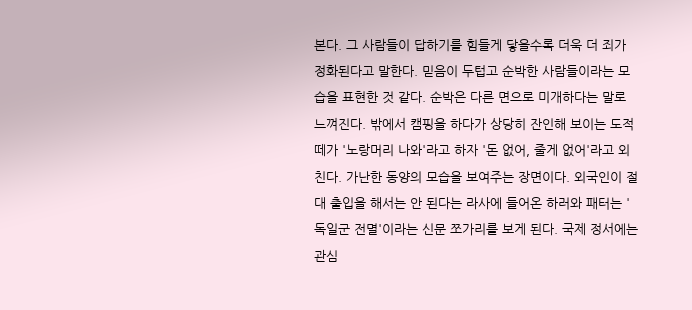본다. 그 사람들이 답하기를 힘들게 닿을수록 더욱 더 죄가 정화된다고 말한다. 믿음이 두텁고 순박한 사람들이라는 모습을 표현한 것 같다. 순박은 다른 면으로 미개하다는 말로 느껴진다. 밖에서 캠핑을 하다가 상당히 잔인해 보이는 도적 떼가 '노랑머리 나와'라고 하자 '돈 없어, 줄게 없어'라고 외친다. 가난한 동양의 모습을 보여주는 장면이다. 외국인이 절대 출입을 해서는 안 된다는 라사에 들어온 하러와 패터는 '독일군 전멸'이라는 신문 쪼가리를 보게 된다. 국제 정서에는 관심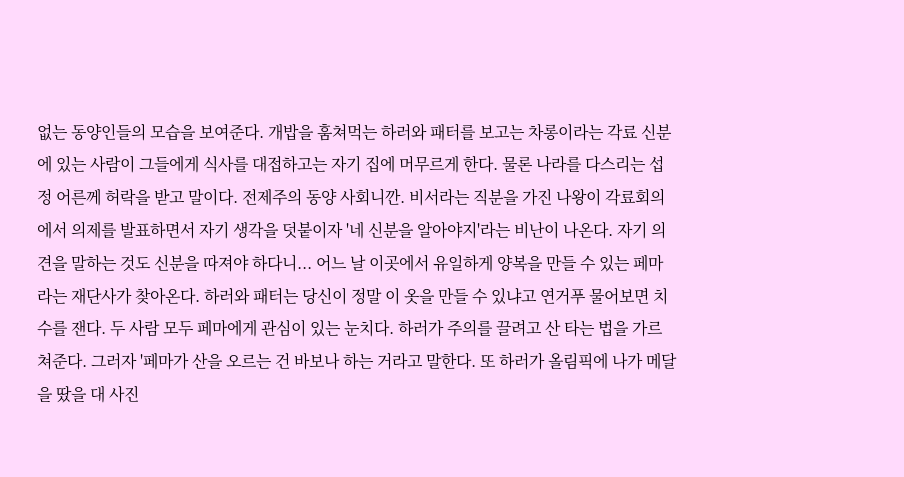없는 동양인들의 모습을 보여준다. 개밥을 훔쳐먹는 하러와 패터를 보고는 차롱이라는 각료 신분에 있는 사람이 그들에게 식사를 대접하고는 자기 집에 머무르게 한다. 물론 나라를 다스리는 섭정 어른께 허락을 받고 말이다. 전제주의 동양 사회니깐. 비서라는 직분을 가진 나왕이 각료회의에서 의제를 발표하면서 자기 생각을 덧붙이자 '네 신분을 알아야지'라는 비난이 나온다. 자기 의견을 말하는 것도 신분을 따져야 하다니... 어느 날 이곳에서 유일하게 양복을 만들 수 있는 페마라는 재단사가 찾아온다. 하러와 패터는 당신이 정말 이 옷을 만들 수 있냐고 연거푸 물어보면 치수를 잰다. 두 사람 모두 페마에게 관심이 있는 눈치다. 하러가 주의를 끌려고 산 타는 법을 가르쳐준다. 그러자 '페마가 산을 오르는 건 바보나 하는 거라고 말한다. 또 하러가 올림픽에 나가 메달을 땄을 대 사진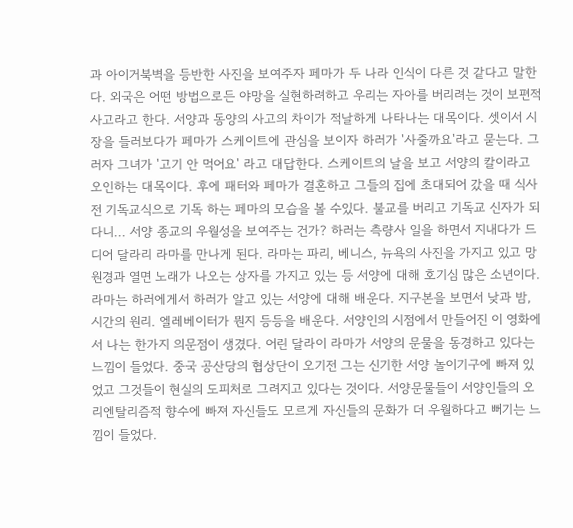과 아이거북벽을 등반한 사진을 보여주자 페마가 두 나라 인식이 다른 것 같다고 말한다. 외국은 어떤 방법으로든 야망을 실현하려하고 우리는 자아를 버리려는 것이 보편적 사고라고 한다. 서양과 동양의 사고의 차이가 적날하게 나타나는 대목이다. 셋이서 시장을 들러보다가 페마가 스케이트에 관심을 보이자 하러가 '사줄까요'라고 묻는다. 그러자 그녀가 '고기 안 먹어요' 라고 대답한다. 스케이트의 날을 보고 서양의 칼이라고 오인하는 대목이다. 후에 패터와 페마가 결혼하고 그들의 집에 초대되어 갔을 때 식사전 기독교식으로 기독 하는 페마의 모습을 볼 수있다. 불교를 버리고 기독교 신자가 되다니... 서양 종교의 우월성을 보여주는 건가? 하러는 측량사 일을 하면서 지내다가 드디어 달라리 라마를 만나게 된다. 라마는 파리, 베니스, 뉴욕의 사진을 가지고 있고 망원경과 열면 노래가 나오는 상자를 가지고 있는 등 서양에 대해 호기심 많은 소년이다. 라마는 하러에게서 하러가 알고 있는 서양에 대해 배운다. 지구본을 보면서 낮과 밤, 시간의 원리. 엘레베이터가 뭔지 등등을 배운다. 서양인의 시점에서 만들어진 이 영화에서 나는 한가지 의문점이 생겼다. 어린 달라이 라마가 서양의 문물을 동경하고 있다는 느낌이 들었다. 중국 공산당의 협상단이 오기전 그는 신기한 서양 놀이기구에 빠져 있었고 그것들이 현실의 도피처로 그려지고 있다는 것이다. 서양문물들이 서양인들의 오리엔탈리즘적 향수에 빠져 자신들도 모르게 자신들의 문화가 더 우월하다고 뻐기는 느낌이 들었다.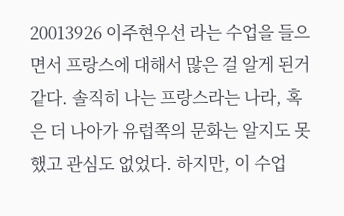20013926 이주현우선 라는 수업을 들으면서 프랑스에 대해서 많은 걸 알게 된거 같다. 솔직히 나는 프랑스라는 나라, 혹은 더 나아가 유럽쪽의 문화는 알지도 못했고 관심도 없었다. 하지만, 이 수업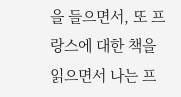을 들으면서, 또 프랑스에 대한 책을 읽으면서 나는 프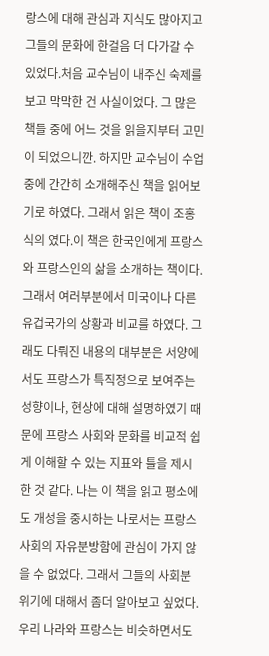랑스에 대해 관심과 지식도 많아지고 그들의 문화에 한걸음 더 다가갈 수 있었다.처음 교수님이 내주신 숙제를 보고 막막한 건 사실이었다. 그 많은 책들 중에 어느 것을 읽을지부터 고민이 되었으니깐. 하지만 교수님이 수업중에 간간히 소개해주신 책을 읽어보기로 하였다. 그래서 읽은 책이 조홍식의 였다.이 책은 한국인에게 프랑스와 프랑스인의 삶을 소개하는 책이다. 그래서 여러부분에서 미국이나 다른 유겁국가의 상황과 비교를 하였다. 그래도 다뤄진 내용의 대부분은 서양에서도 프랑스가 특직정으로 보여주는 성향이나, 현상에 대해 설명하였기 때문에 프랑스 사회와 문화를 비교적 쉽게 이해할 수 있는 지표와 틀을 제시한 것 같다. 나는 이 책을 읽고 평소에도 개성을 중시하는 나로서는 프랑스 사회의 자유분방함에 관심이 가지 않을 수 없었다. 그래서 그들의 사회분위기에 대해서 좀더 알아보고 싶었다.우리 나라와 프랑스는 비슷하면서도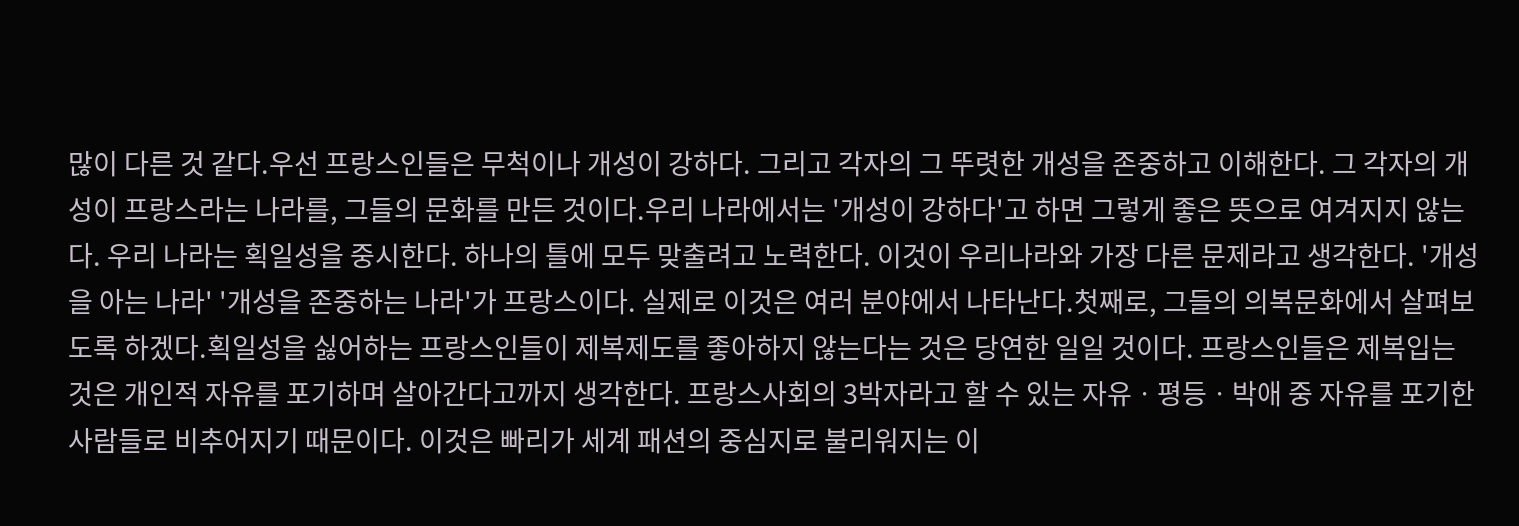많이 다른 것 같다.우선 프랑스인들은 무척이나 개성이 강하다. 그리고 각자의 그 뚜렷한 개성을 존중하고 이해한다. 그 각자의 개성이 프랑스라는 나라를, 그들의 문화를 만든 것이다.우리 나라에서는 '개성이 강하다'고 하면 그렇게 좋은 뜻으로 여겨지지 않는다. 우리 나라는 획일성을 중시한다. 하나의 틀에 모두 맞출려고 노력한다. 이것이 우리나라와 가장 다른 문제라고 생각한다. '개성을 아는 나라' '개성을 존중하는 나라'가 프랑스이다. 실제로 이것은 여러 분야에서 나타난다.첫째로, 그들의 의복문화에서 살펴보도록 하겠다.획일성을 싫어하는 프랑스인들이 제복제도를 좋아하지 않는다는 것은 당연한 일일 것이다. 프랑스인들은 제복입는 것은 개인적 자유를 포기하며 살아간다고까지 생각한다. 프랑스사회의 3박자라고 할 수 있는 자유ㆍ평등ㆍ박애 중 자유를 포기한 사람들로 비추어지기 때문이다. 이것은 빠리가 세계 패션의 중심지로 불리워지는 이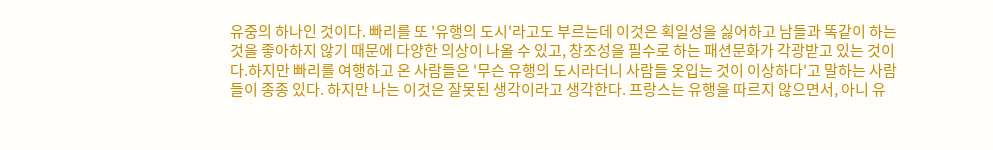유중의 하나인 것이다. 빠리를 또 '유행의 도시'라고도 부르는데 이것은 획일성을 싫어하고 남들과 똑같이 하는 것을 좋아하지 않기 때문에 다양한 의상이 나올 수 있고, 창조성을 필수로 하는 패션문화가 각광받고 있는 것이다.하지만 빠리를 여행하고 온 사람들은 '무슨 유행의 도시라더니 사람들 옷입는 것이 이상하다'고 말하는 사람들이 종종 있다. 하지만 나는 이것은 잘못된 생각이라고 생각한다. 프랑스는 유행을 따르지 않으면서, 아니 유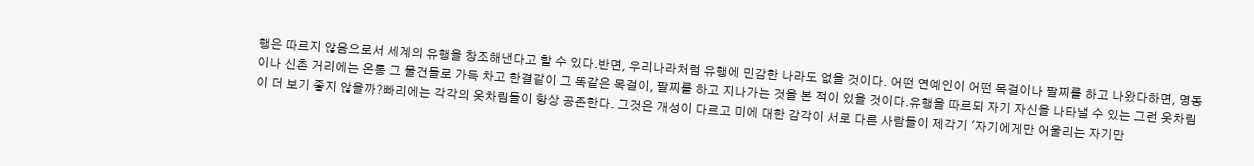행은 따르지 않음으로서 세계의 유행을 창조해낸다고 할 수 있다.반면, 우리나라처럼 유행에 민감한 나라도 없을 것이다. 어떤 연예인이 어떤 목걸이나 팔찌를 하고 나왔다하면, 명동이나 신촌 거리에는 온통 그 물건들로 가득 차고 한결같이 그 똑같은 목걸이, 팔찌를 하고 지나가는 것을 본 적이 있을 것이다.유행을 따르되 자기 자신을 나타낼 수 있는 그런 옷차림이 더 보기 좋지 않을까?빠리에는 각각의 옷차림들이 항상 공존한다. 그것은 개성이 다르고 미에 대한 감각이 서로 다른 사람들이 제각기 '자기에게만 어울리는 자기만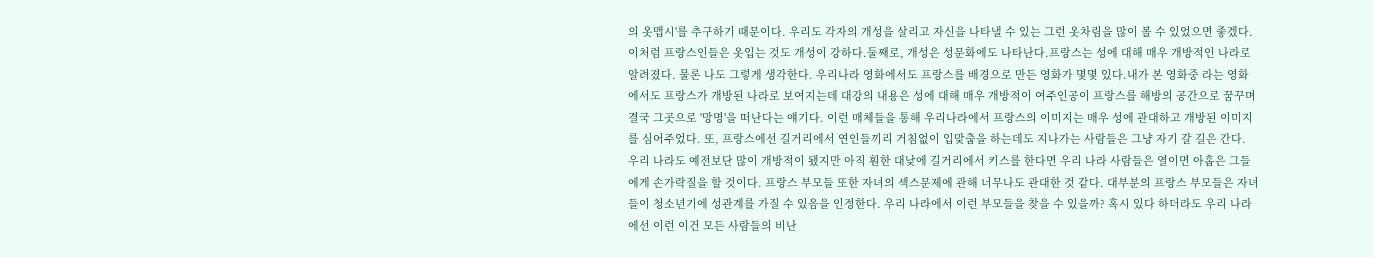의 옷맵시'를 추구하기 때문이다. 우리도 각자의 개성을 살리고 자신을 나타낼 수 있는 그런 옷차림을 많이 볼 수 있었으면 좋겠다.이처럼 프랑스인들은 옷입는 것도 개성이 강하다.둘째로, 개성은 성문화에도 나타난다.프랑스는 성에 대해 매우 개방적인 나라로 알려졌다. 물론 나도 그렇게 생각한다. 우리나라 영화에서도 프랑스를 배경으로 만든 영화가 몇몇 있다.내가 본 영화중 라는 영화에서도 프랑스가 개방된 나라로 보여지는데 대강의 내용은 성에 대해 매우 개방적이 여주인공이 프랑스를 해방의 공간으로 꿈꾸며 결국 그곳으로 '망명'을 떠난다는 얘기다. 이런 매체들을 통해 우리나라에서 프랑스의 이미지는 매우 성에 관대하고 개방된 이미지를 심어주었다. 또, 프랑스에선 길거리에서 연인들끼리 거침없이 입맞춤을 하는데도 지나가는 사람들은 그냥 자기 갈 길은 간다. 우리 나라도 예전보단 많이 개방적이 됐지만 아직 훤한 대낮에 길거리에서 키스를 한다면 우리 나라 사람들은 열이면 아홉은 그들에게 손가락질을 할 것이다. 프랑스 부모들 또한 자녀의 섹스문제에 관해 너무나도 관대한 것 같다. 대부분의 프랑스 부모들은 자녀들이 청소년기에 성관계를 가질 수 있음을 인정한다. 우리 나라에서 이런 부모들을 찾을 수 있을까? 혹시 있다 하더라도 우리 나라에선 이런 이건 모든 사람들의 비난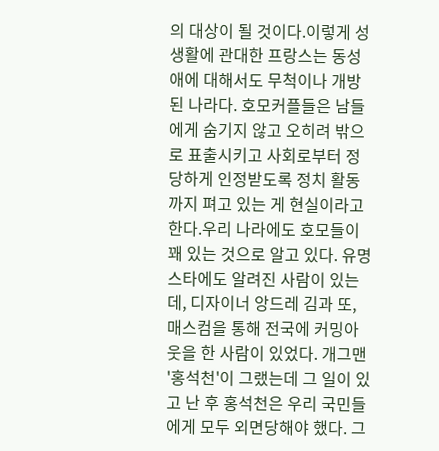의 대상이 될 것이다.이렇게 성생활에 관대한 프랑스는 동성애에 대해서도 무척이나 개방된 나라다. 호모커플들은 남들에게 숨기지 않고 오히려 밖으로 표출시키고 사회로부터 정당하게 인정받도록 정치 활동까지 펴고 있는 게 현실이라고 한다.우리 나라에도 호모들이 꽤 있는 것으로 알고 있다. 유명스타에도 알려진 사람이 있는데, 디자이너 앙드레 김과 또, 매스컴을 통해 전국에 커밍아웃을 한 사람이 있었다. 개그맨 '홍석천'이 그랬는데 그 일이 있고 난 후 홍석천은 우리 국민들에게 모두 외면당해야 했다. 그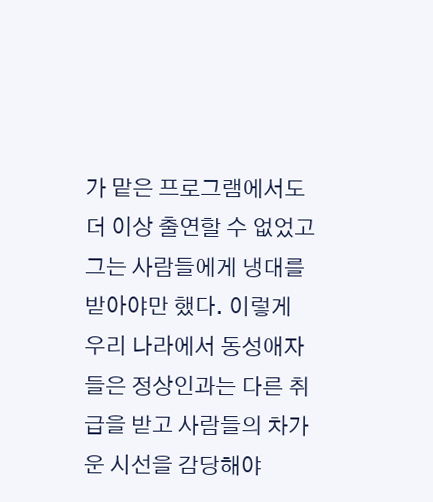가 맡은 프로그램에서도 더 이상 출연할 수 없었고 그는 사람들에게 냉대를 받아야만 했다. 이렇게 우리 나라에서 동성애자들은 정상인과는 다른 취급을 받고 사람들의 차가운 시선을 감당해야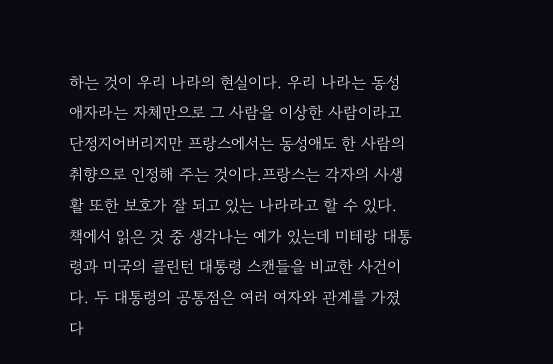하는 것이 우리 나라의 현실이다. 우리 나라는 동성애자라는 자체만으로 그 사람을 이상한 사람이라고 단정지어버리지만 프랑스에서는 동성애도 한 사람의 취향으로 인정해 주는 것이다.프랑스는 각자의 사생활 또한 보호가 잘 되고 있는 나라라고 할 수 있다. 책에서 읽은 것 중 생각나는 예가 있는데 미테랑 대통령과 미국의 클린턴 대통령 스캔들을 비교한 사건이다. 두 대통령의 공통점은 여러 여자와 관계를 가졌다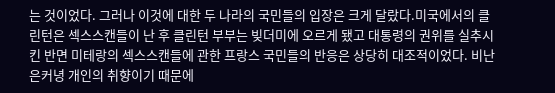는 것이었다. 그러나 이것에 대한 두 나라의 국민들의 입장은 크게 달랐다.미국에서의 클린턴은 섹스스캔들이 난 후 클린턴 부부는 빚더미에 오르게 됐고 대통령의 권위를 실추시킨 반면 미테랑의 섹스스캔들에 관한 프랑스 국민들의 반응은 상당히 대조적이었다. 비난은커녕 개인의 취향이기 때문에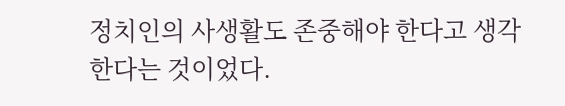정치인의 사생활도 존중해야 한다고 생각한다는 것이었다.